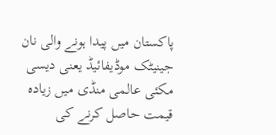پاکستان میں پیدا ہونے والی نان جینیٹک موڈیفائیڈ یعنی دیسی مکئی عالمی منڈی میں زیادہ قیمت حاصل کرنے کی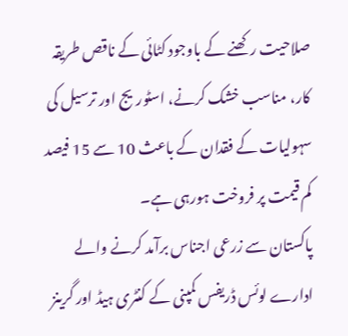صلاحیت رکھنے کے باوجود کٹائی کے ناقص طریقہ کار، مناسب خشک کرنے، اسٹوریج اور ترسیل کی سہولیات کے فقدان کے باعث 10 سے 15 فیصد کم قیمت پر فروخت ہورہی ہے۔
پاکستان سے زرعی اجناس برآمد کرنے والے ادارے لوئس ڈریفس کمپنی کے کنٹری ہیڈ اور گرینز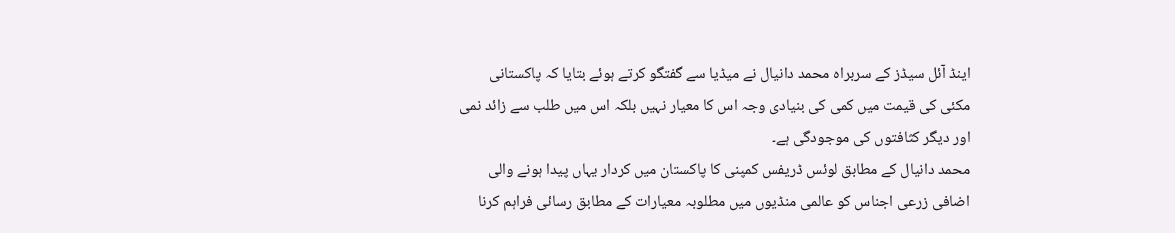اینڈ آئل سیڈز کے سربراہ محمد دانیال نے میڈیا سے گفتگو کرتے ہوئے بتایا کہ پاکستانی مکئی کی قیمت میں کمی کی بنیادی وجہ اس کا معیار نہیں بلکہ اس میں طلب سے زائد نمی اور دیگر کثافتوں کی موجودگی ہے۔
محمد دانیال کے مطابق لوئس ڈریفس کمپنی کا پاکستان میں کردار یہاں پیدا ہونے والی اضافی زرعی اجناس کو عالمی منڈیوں میں مطلوبہ معیارات کے مطابق رسائی فراہم کرنا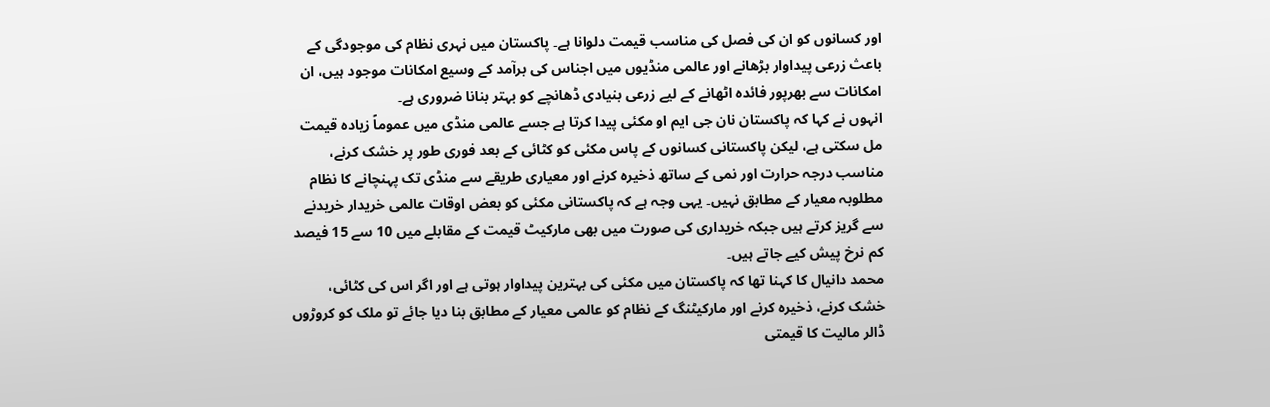اور کسانوں کو ان کی فصل کی مناسب قیمت دلوانا ہے۔ پاکستان میں نہری نظام کی موجودگی کے باعث زرعی پیداوار بڑھانے اور عالمی منڈیوں میں اجناس کی برآمد کے وسیع امکانات موجود ہیں، ان امکانات سے بھرپور فائدہ اٹھانے کے لیے زرعی بنیادی ڈھانچے کو بہتر بنانا ضروری ہے۔
انہوں نے کہا کہ پاکستان نان جی ایم او مکئی پیدا کرتا ہے جسے عالمی منڈی میں عموماً زیادہ قیمت مل سکتی ہے، لیکن پاکستانی کسانوں کے پاس مکئی کو کٹائی کے بعد فوری طور پر خشک کرنے، مناسب درجہ حرارت اور نمی کے ساتھ ذخیرہ کرنے اور معیاری طریقے سے منڈی تک پہنچانے کا نظام مطلوبہ معیار کے مطابق نہیں۔ یہی وجہ ہے کہ پاکستانی مکئی کو بعض اوقات عالمی خریدار خریدنے سے گریز کرتے ہیں جبکہ خریداری کی صورت میں بھی مارکیٹ قیمت کے مقابلے میں 10 سے 15 فیصد کم نرخ پیش کیے جاتے ہیں۔
محمد دانیال کا کہنا تھا کہ پاکستان میں مکئی کی بہترین پیداوار ہوتی ہے اور اگر اس کی کٹائی، خشک کرنے، ذخیرہ کرنے اور مارکیٹنگ کے نظام کو عالمی معیار کے مطابق بنا دیا جائے تو ملک کو کروڑوں ڈالر مالیت کا قیمتی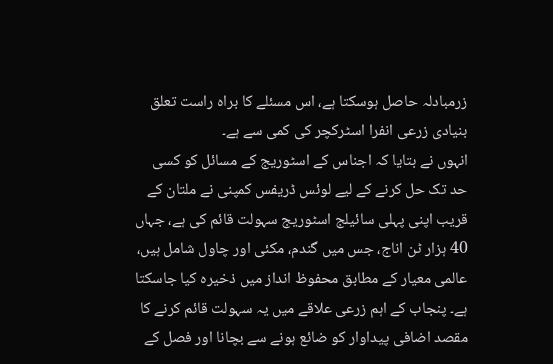زرمبادلہ حاصل ہوسکتا ہے، اس مسئلے کا براہ راست تعلق بنیادی زرعی انفرا اسٹرکچر کی کمی سے ہے۔
انہوں نے بتایا کہ اجناس کے اسٹوریج کے مسائل کو کسی حد تک حل کرنے کے لیے لوئس ڈریفس کمپنی نے ملتان کے قریب اپنی پہلی سائیلج اسٹوریج سہولت قائم کی ہے، جہاں 40 ہزار ٹن اناج، جس میں گندم، مکئی اور چاول شامل ہیں، عالمی معیار کے مطابق محفوظ انداز میں ذخیرہ کیا جاسکتا ہے۔ پنجاب کے اہم زرعی علاقے میں یہ سہولت قائم کرنے کا مقصد اضافی پیداوار کو ضائع ہونے سے بچانا اور فصل کے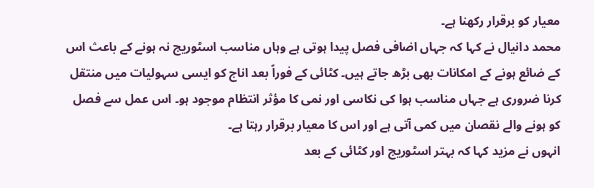معیار کو برقرار رکھنا ہے۔
محمد دانیال نے کہا کہ جہاں اضافی فصل پیدا ہوتی ہے وہاں مناسب اسٹوریج نہ ہونے کے باعث اس کے ضائع ہونے کے امکانات بھی بڑھ جاتے ہیں۔ کٹائی کے فوراً بعد اناج کو ایسی سہولیات میں منتقل کرنا ضروری ہے جہاں مناسب ہوا کی نکاسی اور نمی کا مؤثر انتظام موجود ہو۔ اس عمل سے فصل کو ہونے والے نقصان میں کمی آتی ہے اور اس کا معیار برقرار رہتا ہے۔
انہوں نے مزید کہا کہ بہتر اسٹوریج اور کٹائی کے بعد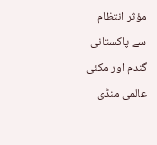مؤثر انتظام سے پاکستانی گندم اور مکئی عالمی منڈی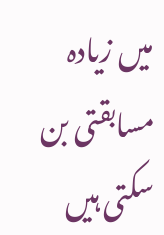میں زیادہ مسابقتی بن سکتی ہیں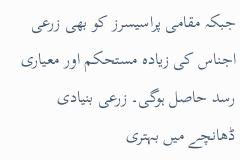جبکہ مقامی پراسیسرز کو بھی زرعی اجناس کی زیادہ مستحکم اور معیاری رسد حاصل ہوگی۔ زرعی بنیادی ڈھانچے میں بہتری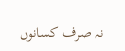نہ صرف کسانوں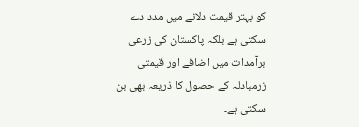کو بہتر قیمت دلانے میں مدد دے سکتی ہے بلکہ پاکستان کی زرعی برآمدات میں اضافے اور قیمتی زرمبادلہ کے حصول کا ذریعہ بھی بن سکتی ہے۔